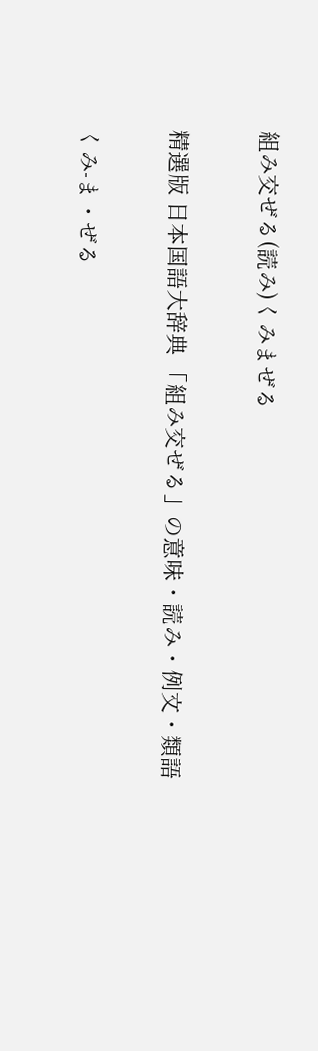組み交ぜる(読み)くみまぜる

精選版 日本国語大辞典 「組み交ぜる」の意味・読み・例文・類語

くみ‐ま・ぜる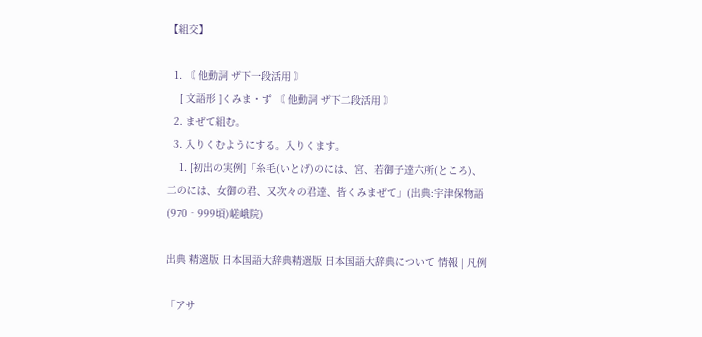【組交】

  1. 〘 他動詞 ザ下一段活用 〙
    [ 文語形 ]くみま・ず 〘 他動詞 ザ下二段活用 〙
  2. まぜて組む。
  3. 入りくむようにする。入りくます。
    1. [初出の実例]「糸毛(いとげ)のには、宮、若御子達六所(ところ)、二のには、女御の君、又次々の君達、皆くみまぜて」(出典:宇津保物語(970‐999頃)嵯峨院)

出典 精選版 日本国語大辞典精選版 日本国語大辞典について 情報 | 凡例

「アサ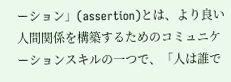ーション」(assertion)とは、より良い人間関係を構築するためのコミュニケーションスキルの一つで、「人は誰で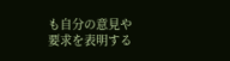も自分の意見や要求を表明する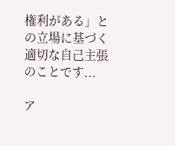権利がある」との立場に基づく適切な自己主張のことです...

ア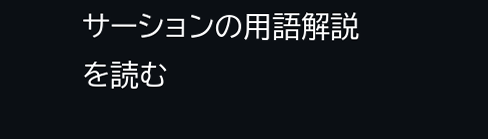サーションの用語解説を読む